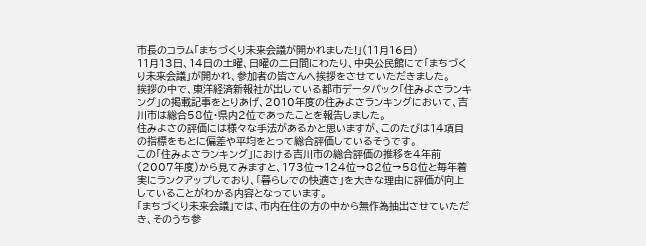市長のコラム「まちづくり未来会議が開かれました!」(11月16日)
11月13日、14日の土曜、日曜の二日間にわたり、中央公民館にて「まちづくり未来会議」が開かれ、参加者の皆さんへ挨拶をさせていただきました。
挨拶の中で、東洋経済新報社が出している都市データパック「住みよさランキング」の掲載記事をとりあげ、2010年度の住みよさランキングにおいて、吉川市は総合58位・県内2位であったことを報告しました。
住みよさの評価には様々な手法があるかと思いますが、このたびは14項目の指標をもとに偏差や平均をとって総合評価しているそうです。
この「住みよさランキング」における吉川市の総合評価の推移を4年前(2007年度)から見てみますと、173位→124位→82位→58位と毎年着実にランクアップしており、「暮らしでの快適さ」を大きな理由に評価が向上していることがわかる内容となっています。
「まちづくり未来会議」では、市内在住の方の中から無作為抽出させていただき、そのうち参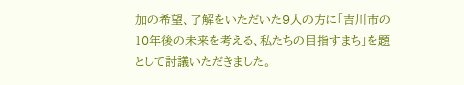加の希望、了解をいただいた9人の方に「吉川市の10年後の未来を考える、私たちの目指すまち」を題として討議いただきました。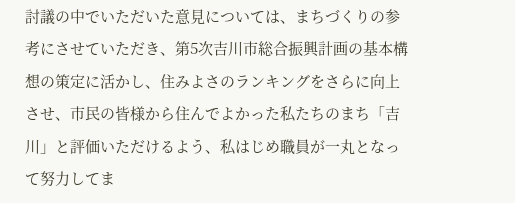討議の中でいただいた意見については、まちづくりの参考にさせていただき、第5次吉川市総合振興計画の基本構想の策定に活かし、住みよさのランキングをさらに向上させ、市民の皆様から住んでよかった私たちのまち「吉川」と評価いただけるよう、私はじめ職員が一丸となって努力してま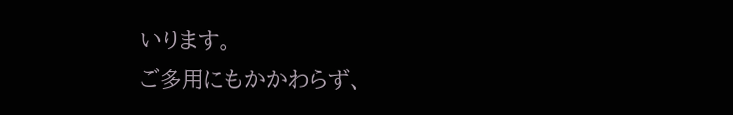いります。
ご多用にもかかわらず、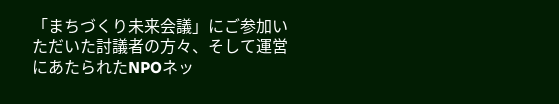「まちづくり未来会議」にご参加いただいた討議者の方々、そして運営にあたられたNPOネッ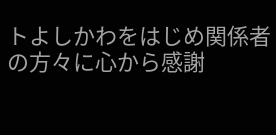トよしかわをはじめ関係者の方々に心から感謝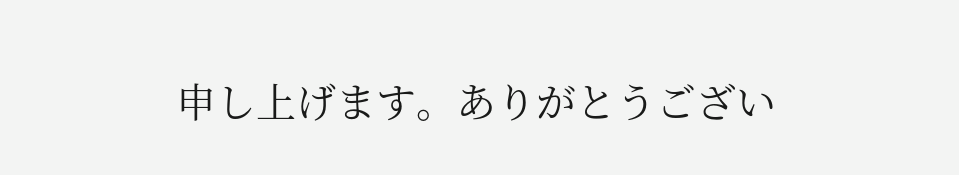申し上げます。ありがとうござい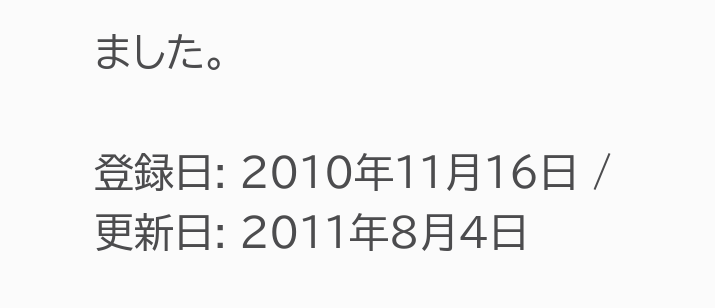ました。

登録日: 2010年11月16日 / 更新日: 2011年8月4日